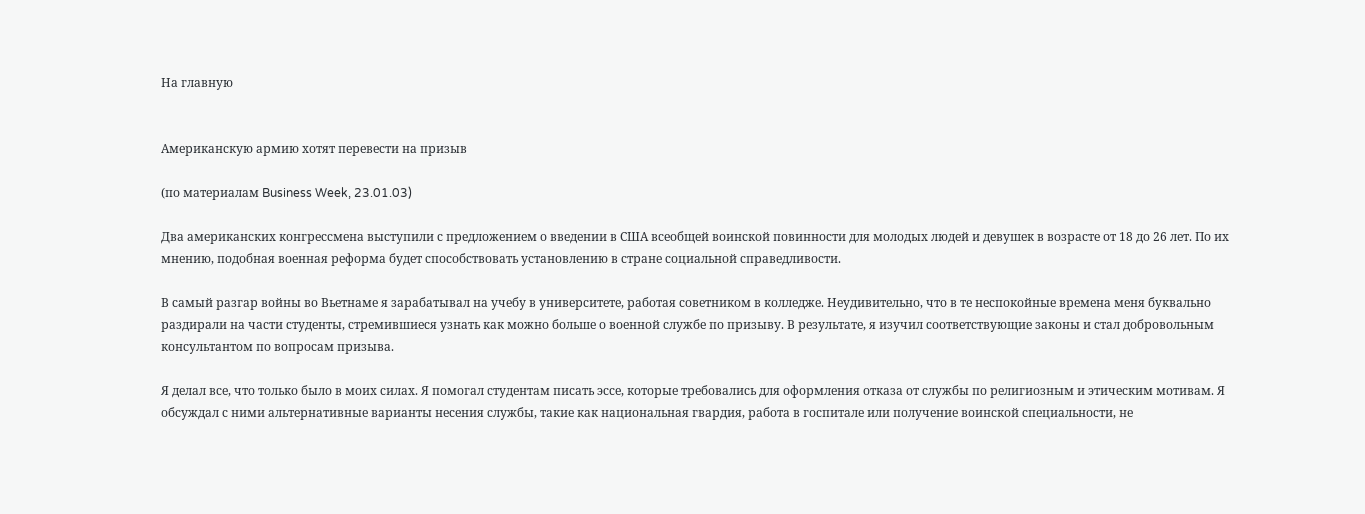На главную


Американскую армию хотят перевести на призыв

(по материалам Business Week, 23.01.03)

Два американских конгрессмена выступили с предложением о введении в США всеобщей воинской повинности для молодых людей и девушек в возрасте от 18 до 26 лет. По их мнению, подобная военная реформа будет способствовать установлению в стране социальной справедливости.

В самый разгар войны во Вьетнаме я зарабатывал на учебу в университете, работая советником в колледже. Неудивительно, что в те неспокойные времена меня буквально раздирали на части студенты, стремившиеся узнать как можно больше о военной службе по призыву. В результате, я изучил соответствующие законы и стал добровольным консультантом по вопросам призыва.

Я делал все, что только было в моих силах. Я помогал студентам писать эссе, которые требовались для оформления отказа от службы по религиозным и этическим мотивам. Я обсуждал с ними альтернативные варианты несения службы, такие как национальная гвардия, работа в госпитале или получение воинской специальности, не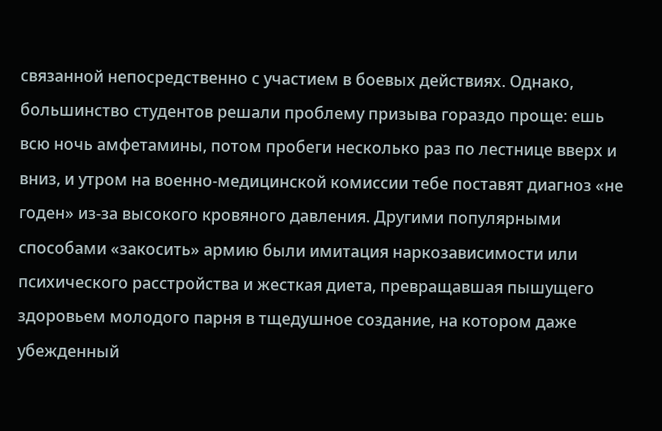связанной непосредственно с участием в боевых действиях. Однако, большинство студентов решали проблему призыва гораздо проще: ешь всю ночь амфетамины, потом пробеги несколько раз по лестнице вверх и вниз, и утром на военно-медицинской комиссии тебе поставят диагноз «не годен» из-за высокого кровяного давления. Другими популярными способами «закосить» армию были имитация наркозависимости или психического расстройства и жесткая диета, превращавшая пышущего здоровьем молодого парня в тщедушное создание, на котором даже убежденный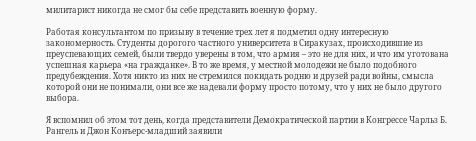милитарист никогда не смог бы себе представить военную форму.

Работая консультантом по призыву в течение трех лет я подметил одну интересную закономерность. Студенты дорогого частного университета в Сиракузах, происходившие из преуспевающих семей, были твердо уверены в том, что армия – это не для них, и что им уготована успешная карьера «на гражданке». В то же время, у местной молодежи не было подобного предубеждения. Хотя никто из них не стремился покидать родню и друзей ради войны, смысла которой они не понимали, они все же надевали форму просто потому, что у них не было другого выбора.

Я вспомнил об этом тот день, когда представители Демократической партии в Конгрессе Чарльз Б. Рангель и Джон Конъерс-младший заявили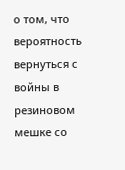о том, что вероятность вернуться с войны в резиновом мешке со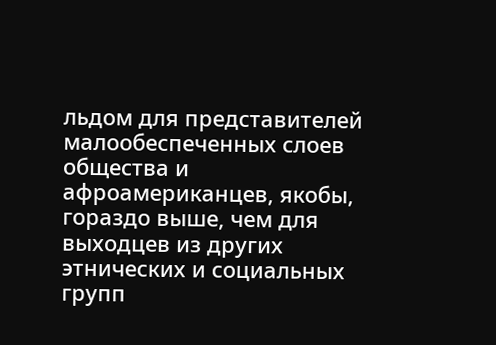льдом для представителей малообеспеченных слоев общества и афроамериканцев, якобы, гораздо выше, чем для выходцев из других этнических и социальных групп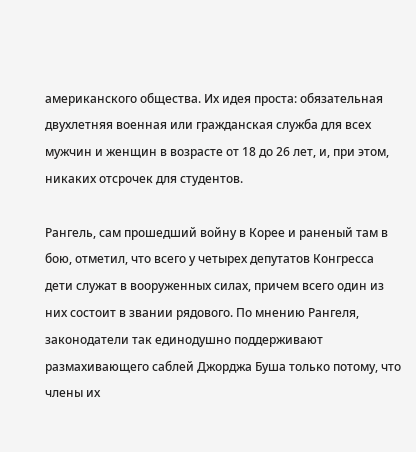американского общества. Их идея проста: обязательная двухлетняя военная или гражданская служба для всех мужчин и женщин в возрасте от 18 до 26 лет, и, при этом, никаких отсрочек для студентов.

Рангель, сам прошедший войну в Корее и раненый там в бою, отметил, что всего у четырех депутатов Конгресса дети служат в вооруженных силах, причем всего один из них состоит в звании рядового. По мнению Рангеля, законодатели так единодушно поддерживают размахивающего саблей Джорджа Буша только потому, что члены их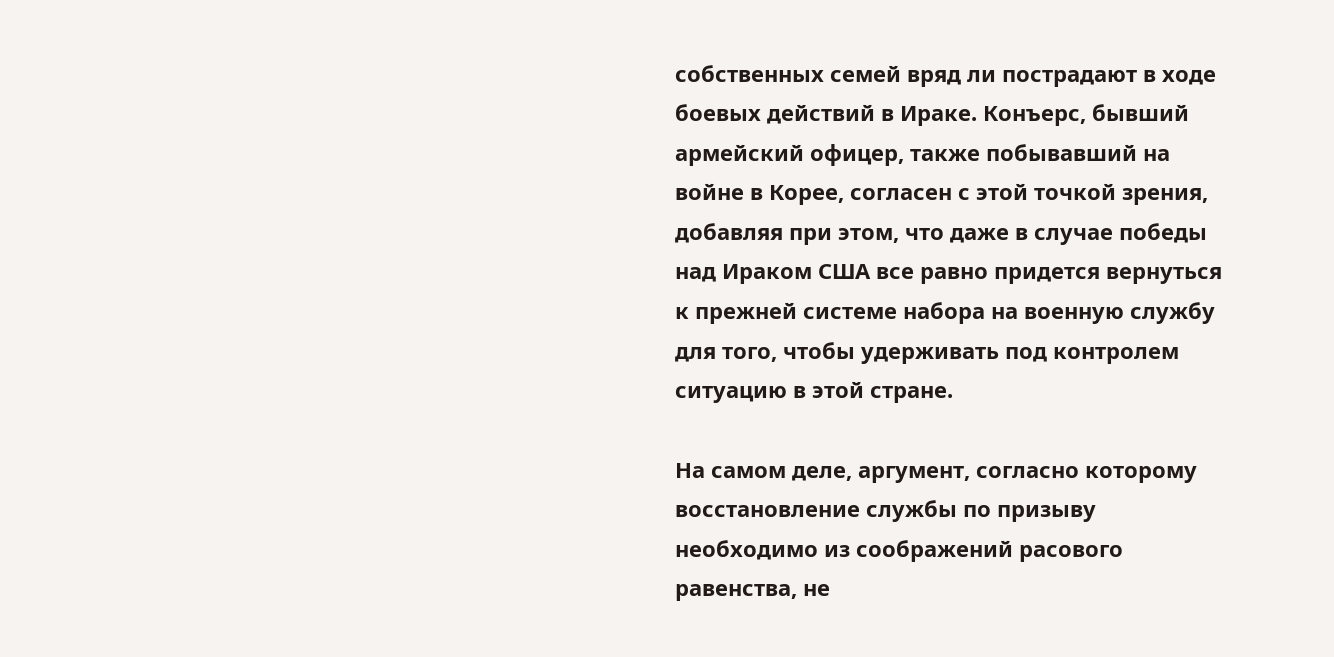собственных семей вряд ли пострадают в ходе боевых действий в Ираке. Конъерс, бывший армейский офицер, также побывавший на войне в Корее, согласен с этой точкой зрения, добавляя при этом, что даже в случае победы над Ираком США все равно придется вернуться к прежней системе набора на военную службу для того, чтобы удерживать под контролем ситуацию в этой стране.

На самом деле, аргумент, согласно которому восстановление службы по призыву необходимо из соображений расового равенства, не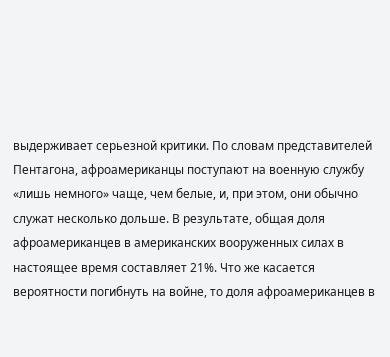выдерживает серьезной критики. По словам представителей Пентагона, афроамериканцы поступают на военную службу «лишь немного» чаще, чем белые, и, при этом, они обычно служат несколько дольше. В результате, общая доля афроамериканцев в американских вооруженных силах в настоящее время составляет 21%. Что же касается вероятности погибнуть на войне, то доля афроамериканцев в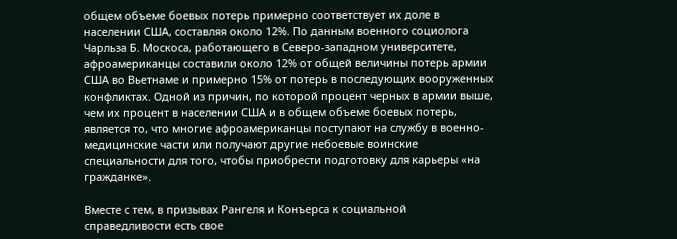общем объеме боевых потерь примерно соответствует их доле в населении США, составляя около 12%. По данным военного социолога Чарльза Б. Москоса, работающего в Северо-западном университете, афроамериканцы составили около 12% от общей величины потерь армии США во Вьетнаме и примерно 15% от потерь в последующих вооруженных конфликтах. Одной из причин, по которой процент черных в армии выше, чем их процент в населении США и в общем объеме боевых потерь, является то, что многие афроамериканцы поступают на службу в военно-медицинские части или получают другие небоевые воинские специальности для того, чтобы приобрести подготовку для карьеры «на гражданке».

Вместе с тем, в призывах Рангеля и Конъерса к социальной справедливости есть свое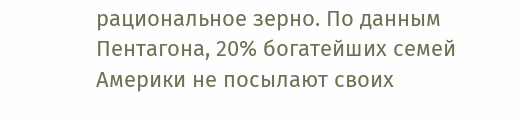рациональное зерно. По данным Пентагона, 20% богатейших семей Америки не посылают своих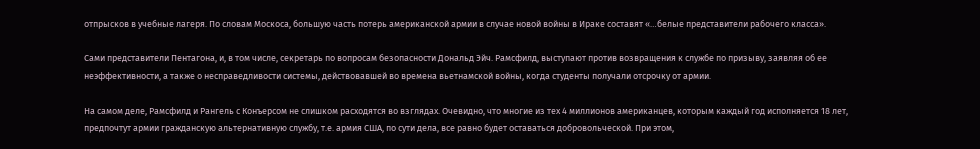отпрысков в учебные лагеря. По словам Москоса, большую часть потерь американской армии в случае новой войны в Ираке составят «…белые представители рабочего класса».

Сами представители Пентагона, и, в том числе, секретарь по вопросам безопасности Дональд Эйч. Рамсфилд, выступают против возвращения к службе по призыву, заявляя об ее неэффективности, а также о несправедливости системы, действовавшей во времена вьетнамской войны, когда студенты получали отсрочку от армии.

На самом деле, Рамсфилд и Рангель с Конъерсом не слишком расходятся во взглядах. Очевидно, что многие из тех 4 миллионов американцев, которым каждый год исполняется 18 лет, предпочтут армии гражданскую альтернативную службу, т.е. армия США, по сути дела, все равно будет оставаться добровольческой. При этом,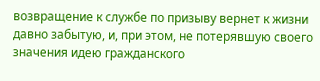возвращение к службе по призыву вернет к жизни давно забытую, и, при этом, не потерявшую своего значения идею гражданского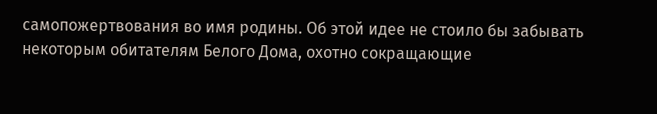самопожертвования во имя родины. Об этой идее не стоило бы забывать некоторым обитателям Белого Дома, охотно сокращающие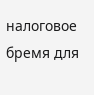налоговое бремя для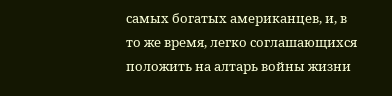самых богатых американцев, и, в то же время, легко соглашающихся положить на алтарь войны жизни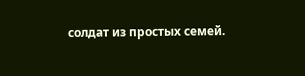солдат из простых семей.